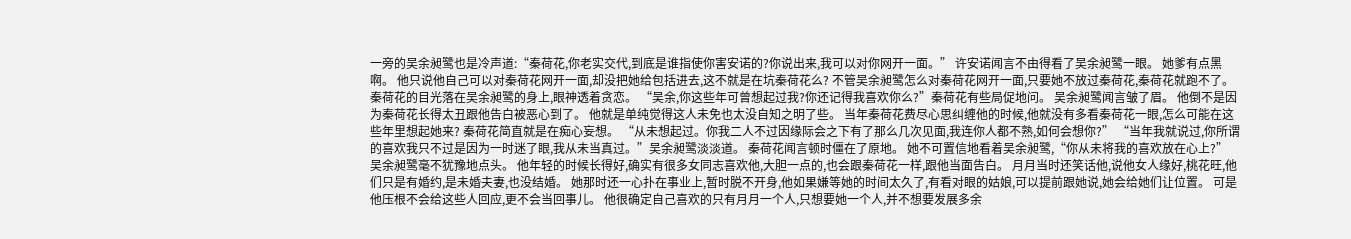一旁的吴余昶鹭也是冷声道:“秦荷花,你老实交代,到底是谁指使你害安诺的?你说出来,我可以对你网开一面。” 许安诺闻言不由得看了吴余昶鹭一眼。 她爹有点黑啊。 他只说他自己可以对秦荷花网开一面,却没把她给包括进去,这不就是在坑秦荷花么? 不管吴余昶鹭怎么对秦荷花网开一面,只要她不放过秦荷花,秦荷花就跑不了。 秦荷花的目光落在吴余昶鹭的身上,眼神透着贪恋。 “吴余,你这些年可曾想起过我?你还记得我喜欢你么?”秦荷花有些局促地问。 吴余昶鹭闻言皱了眉。 他倒不是因为秦荷花长得太丑跟他告白被恶心到了。 他就是单纯觉得这人未免也太没自知之明了些。 当年秦荷花费尽心思纠缠他的时候,他就没有多看秦荷花一眼,怎么可能在这些年里想起她来? 秦荷花简直就是在痴心妄想。 “从未想起过。你我二人不过因缘际会之下有了那么几次见面,我连你人都不熟,如何会想你?” “当年我就说过,你所谓的喜欢我只不过是因为一时迷了眼,我从未当真过。”吴余昶鹭淡淡道。 秦荷花闻言顿时僵在了原地。 她不可置信地看着吴余昶鹭,“你从未将我的喜欢放在心上?” 吴余昶鹭毫不犹豫地点头。 他年轻的时候长得好,确实有很多女同志喜欢他,大胆一点的,也会跟秦荷花一样,跟他当面告白。 月月当时还笑话他,说他女人缘好,桃花旺,他们只是有婚约,是未婚夫妻,也没结婚。 她那时还一心扑在事业上,暂时脱不开身,他如果嫌等她的时间太久了,有看对眼的姑娘,可以提前跟她说,她会给她们让位置。 可是他压根不会给这些人回应,更不会当回事儿。 他很确定自己喜欢的只有月月一个人,只想要她一个人,并不想要发展多余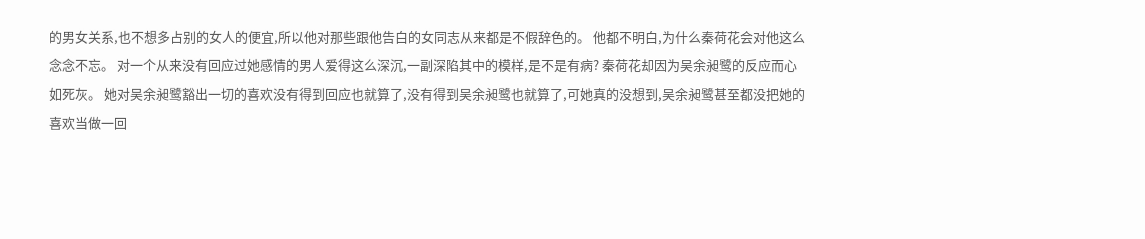的男女关系,也不想多占别的女人的便宜,所以他对那些跟他告白的女同志从来都是不假辞色的。 他都不明白,为什么秦荷花会对他这么念念不忘。 对一个从来没有回应过她感情的男人爱得这么深沉,一副深陷其中的模样,是不是有病? 秦荷花却因为吴余昶鹭的反应而心如死灰。 她对吴余昶鹭豁出一切的喜欢没有得到回应也就算了,没有得到吴余昶鹭也就算了,可她真的没想到,吴余昶鹭甚至都没把她的喜欢当做一回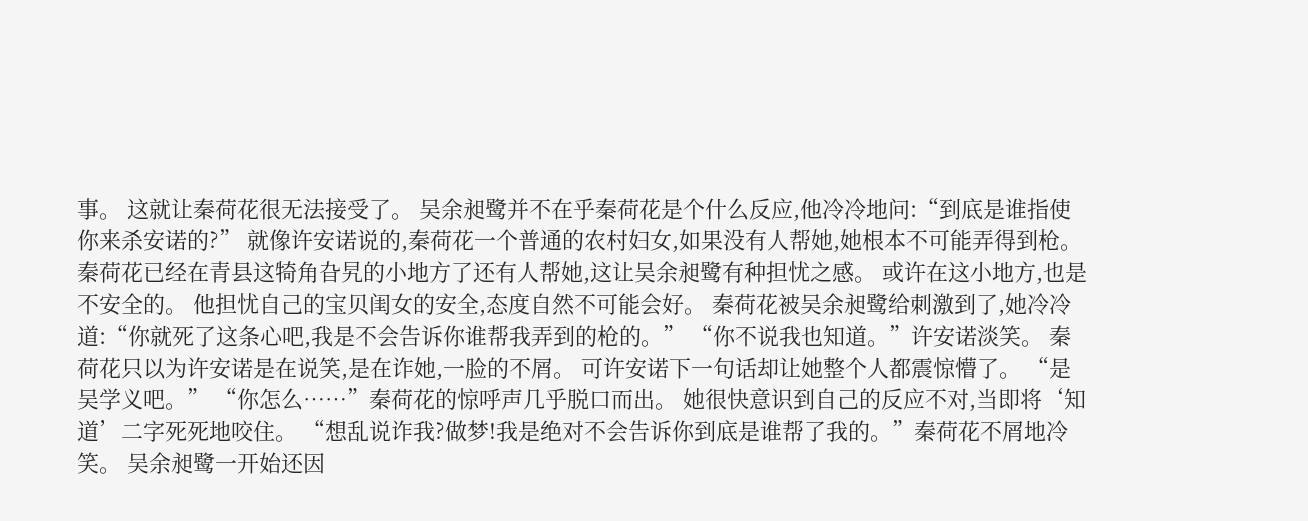事。 这就让秦荷花很无法接受了。 吴余昶鹭并不在乎秦荷花是个什么反应,他冷冷地问:“到底是谁指使你来杀安诺的?” 就像许安诺说的,秦荷花一个普通的农村妇女,如果没有人帮她,她根本不可能弄得到枪。 秦荷花已经在青县这犄角旮旯的小地方了还有人帮她,这让吴余昶鹭有种担忧之感。 或许在这小地方,也是不安全的。 他担忧自己的宝贝闺女的安全,态度自然不可能会好。 秦荷花被吴余昶鹭给刺激到了,她冷冷道:“你就死了这条心吧,我是不会告诉你谁帮我弄到的枪的。” “你不说我也知道。”许安诺淡笑。 秦荷花只以为许安诺是在说笑,是在诈她,一脸的不屑。 可许安诺下一句话却让她整个人都震惊懵了。 “是吴学义吧。” “你怎么……”秦荷花的惊呼声几乎脱口而出。 她很快意识到自己的反应不对,当即将‘知道’二字死死地咬住。 “想乱说诈我?做梦!我是绝对不会告诉你到底是谁帮了我的。”秦荷花不屑地冷笑。 吴余昶鹭一开始还因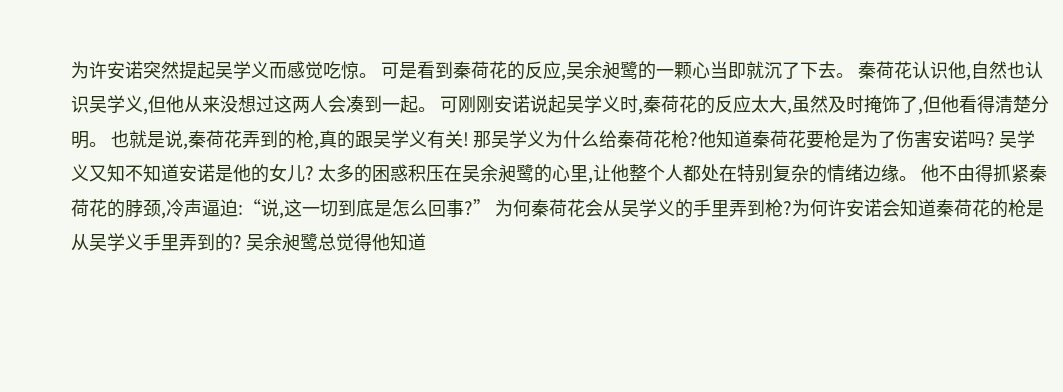为许安诺突然提起吴学义而感觉吃惊。 可是看到秦荷花的反应,吴余昶鹭的一颗心当即就沉了下去。 秦荷花认识他,自然也认识吴学义,但他从来没想过这两人会凑到一起。 可刚刚安诺说起吴学义时,秦荷花的反应太大,虽然及时掩饰了,但他看得清楚分明。 也就是说,秦荷花弄到的枪,真的跟吴学义有关! 那吴学义为什么给秦荷花枪?他知道秦荷花要枪是为了伤害安诺吗? 吴学义又知不知道安诺是他的女儿? 太多的困惑积压在吴余昶鹭的心里,让他整个人都处在特别复杂的情绪边缘。 他不由得抓紧秦荷花的脖颈,冷声逼迫:“说,这一切到底是怎么回事?” 为何秦荷花会从吴学义的手里弄到枪?为何许安诺会知道秦荷花的枪是从吴学义手里弄到的? 吴余昶鹭总觉得他知道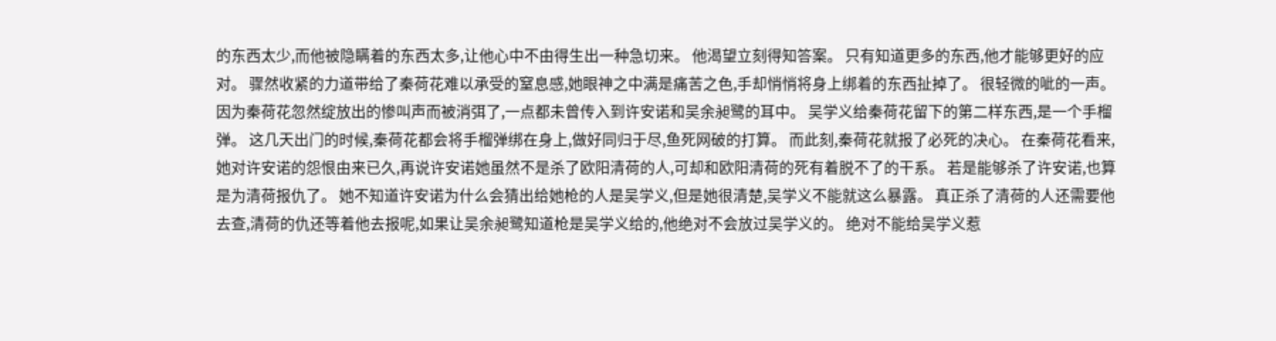的东西太少,而他被隐瞒着的东西太多,让他心中不由得生出一种急切来。 他渴望立刻得知答案。 只有知道更多的东西,他才能够更好的应对。 骤然收紧的力道带给了秦荷花难以承受的窒息感,她眼神之中满是痛苦之色,手却悄悄将身上绑着的东西扯掉了。 很轻微的呲的一声。 因为秦荷花忽然绽放出的惨叫声而被消弭了,一点都未曾传入到许安诺和吴余昶鹭的耳中。 吴学义给秦荷花留下的第二样东西,是一个手榴弹。 这几天出门的时候,秦荷花都会将手榴弹绑在身上,做好同归于尽,鱼死网破的打算。 而此刻,秦荷花就报了必死的决心。 在秦荷花看来,她对许安诺的怨恨由来已久,再说许安诺她虽然不是杀了欧阳清荷的人,可却和欧阳清荷的死有着脱不了的干系。 若是能够杀了许安诺,也算是为清荷报仇了。 她不知道许安诺为什么会猜出给她枪的人是吴学义,但是她很清楚,吴学义不能就这么暴露。 真正杀了清荷的人还需要他去查,清荷的仇还等着他去报呢,如果让吴余昶鹭知道枪是吴学义给的,他绝对不会放过吴学义的。 绝对不能给吴学义惹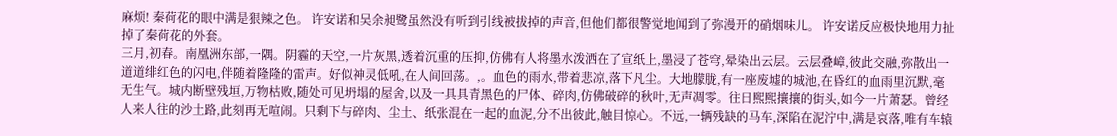麻烦! 秦荷花的眼中满是狠辣之色。 许安诺和吴余昶鹭虽然没有听到引线被拔掉的声音,但他们都很警觉地闻到了弥漫开的硝烟味儿。 许安诺反应极快地用力扯掉了秦荷花的外套。
三月,初春。南凰洲东部,一隅。阴霾的天空,一片灰黑,透着沉重的压抑,仿佛有人将墨水泼洒在了宣纸上,墨浸了苍穹,晕染出云层。云层叠嶂,彼此交融,弥散出一道道绯红色的闪电,伴随着隆隆的雷声。好似神灵低吼,在人间回荡。,。血色的雨水,带着悲凉,落下凡尘。大地朦胧,有一座废墟的城池,在昏红的血雨里沉默,毫无生气。城内断壁残垣,万物枯败,随处可见坍塌的屋舍,以及一具具青黑色的尸体、碎肉,仿佛破碎的秋叶,无声凋零。往日熙熙攘攘的街头,如今一片萧瑟。曾经人来人往的沙土路,此刻再无喧闹。只剩下与碎肉、尘土、纸张混在一起的血泥,分不出彼此,触目惊心。不远,一辆残缺的马车,深陷在泥泞中,满是哀落,唯有车辕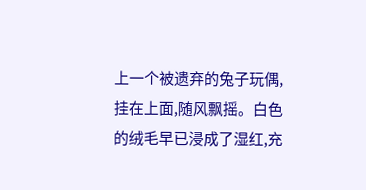上一个被遗弃的兔子玩偶,挂在上面,随风飘摇。白色的绒毛早已浸成了湿红,充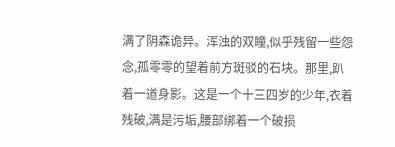满了阴森诡异。浑浊的双瞳,似乎残留一些怨念,孤零零的望着前方斑驳的石块。那里,趴着一道身影。这是一个十三四岁的少年,衣着残破,满是污垢,腰部绑着一个破损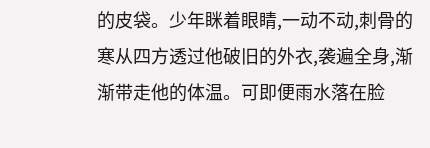的皮袋。少年眯着眼睛,一动不动,刺骨的寒从四方透过他破旧的外衣,袭遍全身,渐渐带走他的体温。可即便雨水落在脸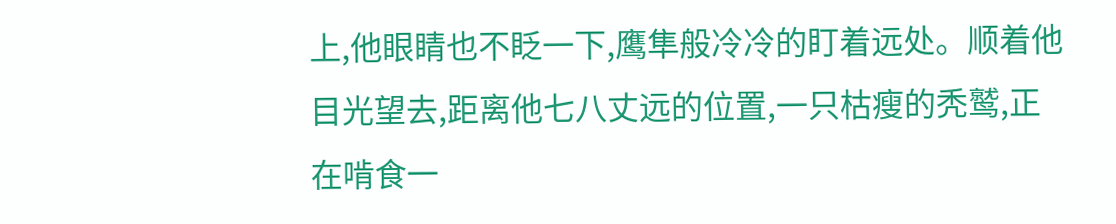上,他眼睛也不眨一下,鹰隼般冷冷的盯着远处。顺着他目光望去,距离他七八丈远的位置,一只枯瘦的秃鹫,正在啃食一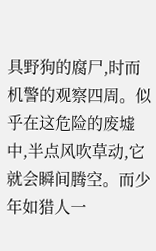具野狗的腐尸,时而机警的观察四周。似乎在这危险的废墟中,半点风吹草动,它就会瞬间腾空。而少年如猎人一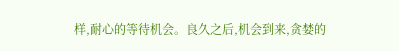样,耐心的等待机会。良久之后,机会到来,贪婪的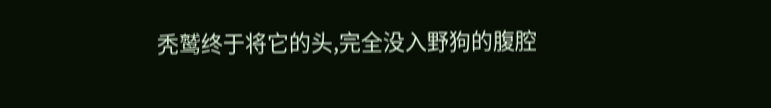秃鹫终于将它的头,完全没入野狗的腹腔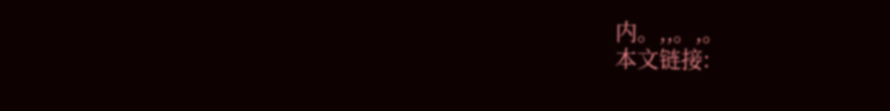内。,,。,。
本文链接: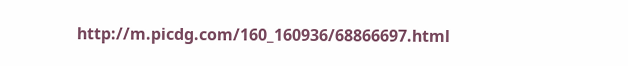http://m.picdg.com/160_160936/68866697.html